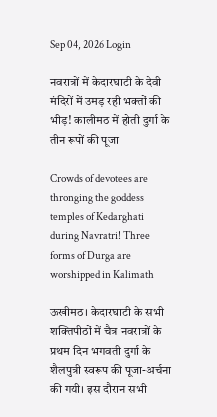Sep 04, 2026 Login

नवरात्रों में केदारघाटी के देवी मंदिरों में उमड़ रही भक्तों की भीड़! कालीमठ में होती दुर्गा के तीन रूपों की पूजा

Crowds of devotees are thronging the goddess temples of Kedarghati during Navratri! Three forms of Durga are worshipped in Kalimath

ऊखीमठ। केदारघाटी के सभी शक्तिपीठों में चैत्र नवरात्रों के प्रथम दिन भगवती दुर्गा के शैलपुत्री स्वरूप की पूजा-अर्चना की गयी। इस दौरान सभी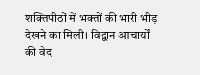शक्तिपीठों में भक्तों की भारी भीड़ देखने का मिली। विद्वान आचार्यों की वेद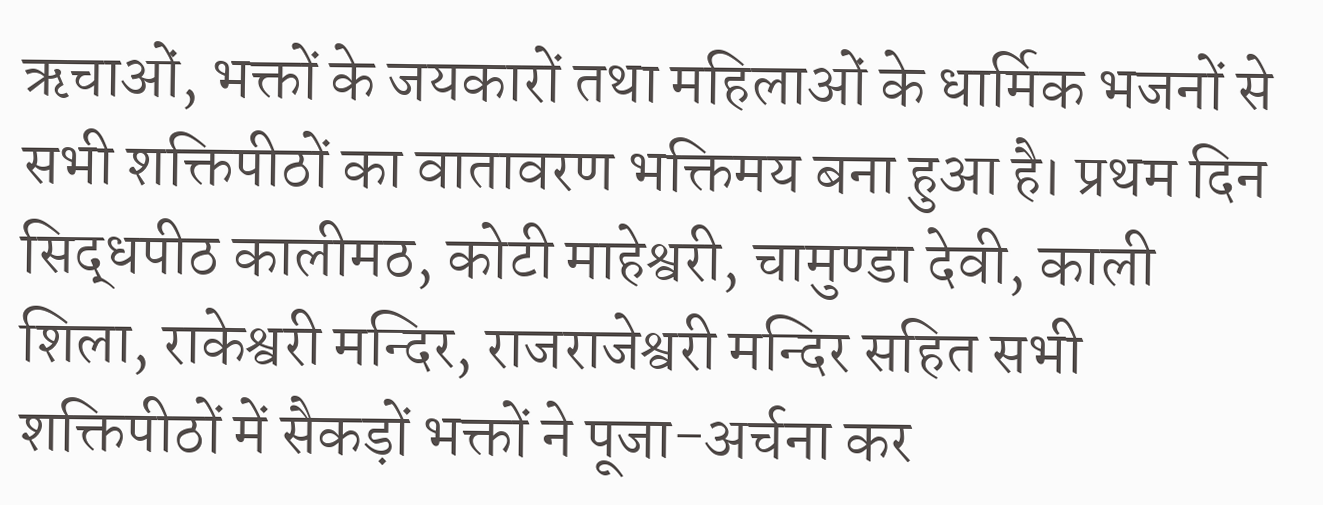ऋचाओं, भक्तों के जयकारों तथा महिलाओं के धार्मिक भजनों से सभी शक्तिपीठों का वातावरण भक्तिमय बना हुआ है। प्रथम दिन सिद्धपीठ कालीमठ, कोटी माहेश्वरी, चामुण्डा देवी, काली शिला, राकेश्वरी मन्दिर, राजराजेश्वरी मन्दिर सहित सभी शक्तिपीठों में सैकड़ों भक्तों ने पूजा-अर्चना कर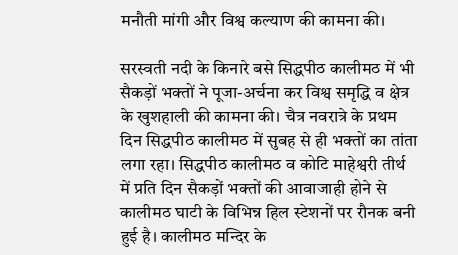मनौती मांगी और विश्व कल्याण की कामना की।

सरस्वती नदी के किनारे बसे सिद्धपीठ कालीमठ में भी सैकड़ों भक्तों ने पूजा-अर्चना कर विश्व समृद्धि व क्षेत्र के खुशहाली की कामना की। चैत्र नवरात्रे के प्रथम दिन सिद्धपीठ कालीमठ में सुबह से ही भक्तों का तांता लगा रहा। सिद्धपीठ कालीमठ व कोटि माहेश्वरी तीर्थ में प्रति दिन सैकड़ों भक्तों की आवाजाही होने से कालीमठ घाटी के विभिन्न हिल स्टेशनों पर रौनक बनी हुई है। कालीमठ मन्दिर के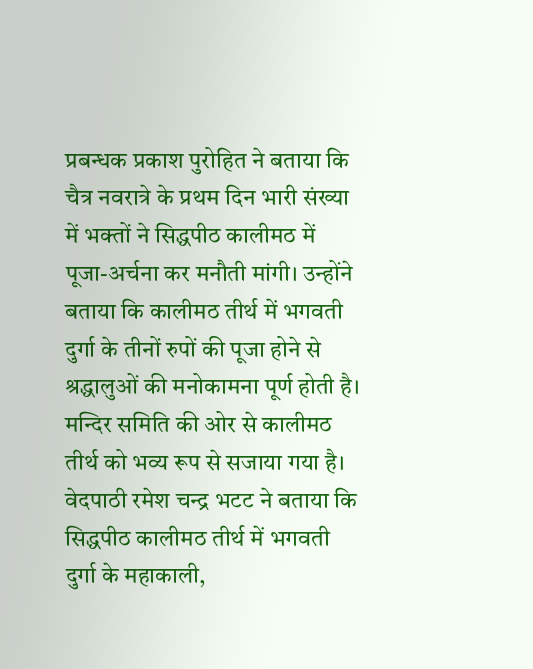प्रबन्धक प्रकाश पुरोहित ने बताया कि चैत्र नवरात्रे के प्रथम दिन भारी संख्या में भक्तों ने सिद्धपीठ कालीमठ में पूजा-अर्चना कर मनौती मांगी। उन्होंने बताया कि कालीमठ तीर्थ में भगवती दुर्गा के तीनों रुपों की पूजा होने से श्रद्धालुओं की मनोकामना पूर्ण होती है। मन्दिर समिति की ओर से कालीमठ तीर्थ को भव्य रूप से सजाया गया है। वेदपाठी रमेश चन्द्र भटट ने बताया कि सिद्धपीठ कालीमठ तीर्थ में भगवती दुर्गा के महाकाली,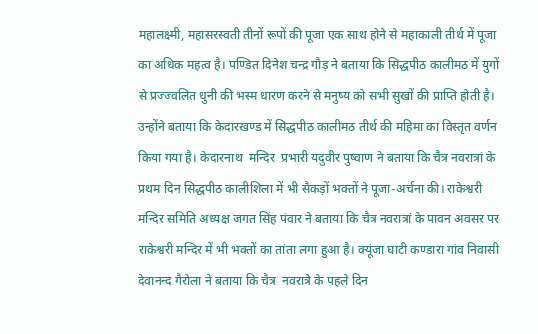महालक्ष्मी, महासरस्वती तीनों रूपों की पूजा एक साथ होने से महाकाली तीर्थ में पूजा का अधिक महत्व है। पण्डित दिनेश चन्द्र गौड़ ने बताया कि सिद्धपीठ कालीमठ में युगों से प्रज्ज्वलित धुनी की भस्म धारण करने से मनुष्य को सभी सुखों की प्राप्ति होती है। उन्होंने बताया कि केदारखण्ड में सिद्धपीठ कालीमठ तीर्थ की महिमा का विस्तृत वर्णन किया गया है। केदारनाथ  मन्दिर  प्रभारी यदुवीर पुष्वाण ने बताया कि चैत्र नवरात्रां के प्रथम दिन सिद्धपीठ कालीशिला में भी सैकड़ों भक्तों ने पूजा-अर्चना की। राकेश्वरी मन्दिर समिति अध्यक्ष जगत सिंह पंवार ने बताया कि चैत्र नवरात्रां के पावन अवसर पर राकेश्वरी मन्दिर में भी भक्तों का तांता लगा हुआ है। क्यूंजा घाटी कण्डारा गांव निवासी देवानन्द गैरोला ने बताया कि चैत्र  नवरात्रे के पहले दिन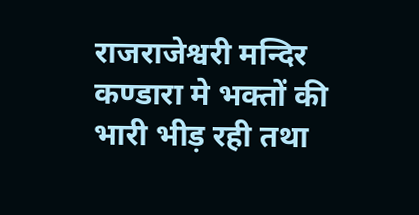राजराजेश्वरी मन्दिर कण्डारा मे भक्तों की भारी भीड़ रही तथा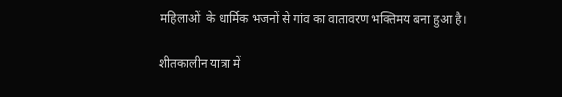महिलाओं  के धार्मिक भजनों से गांव का वातावरण भक्तिमय बना हुआ है।

शीतकालीन यात्रा में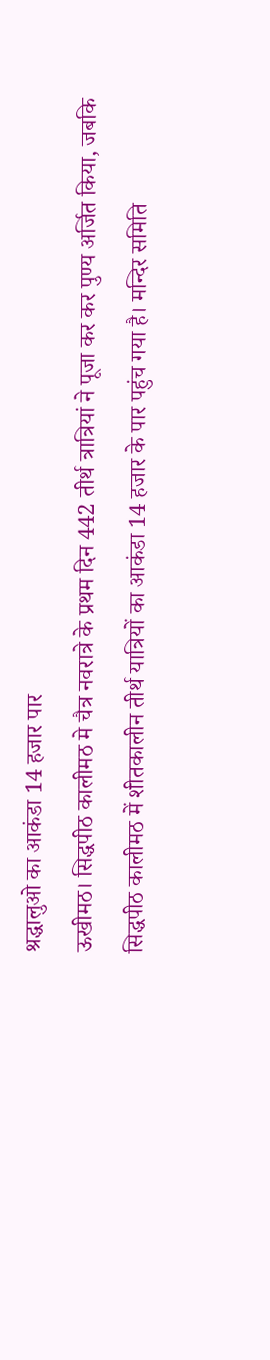श्रद्धालुओ का आकंडा 14 हजार पार
ऊखीमठ। सिद्धपीठ कालीमठ मे चैत्र नवरात्रे के प्रथम दिन 442 तीर्थ त्रात्रियां ने पूजा कर कर पुण्य अर्जित किया, जबकि सिद्धपीठ कालीमठ में शीतकालीन तीर्थ यात्रियों का आकंडा 14 हजार के पार पहुंच गया है। मन्दिर समिति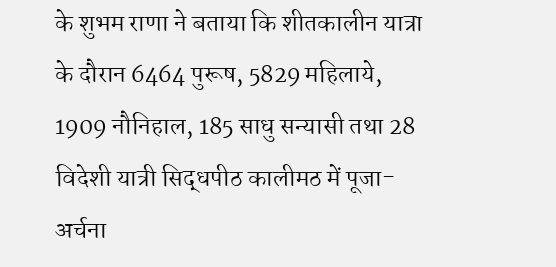के शुभम राणा ने बताया कि शीतकालीन यात्रा के दौरान 6464 पुरूष, 5829 महिलाये, 1909 नौनिहाल, 185 साधु सन्यासी तथा 28 विदेशी यात्री सिद्धपीठ कालीमठ में पूजा-अर्चना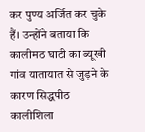कर पुण्य अर्जित कर चुके हैं। उन्होंने बताया कि कालीमठ घाटी का ब्यूखी गांव यातायात से जुड़ने के कारण सिद्धपीठ कालीशिला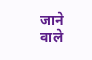जाने वाले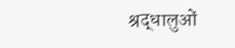श्रद्धालुओं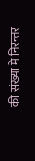की संख्या मे निरन्तर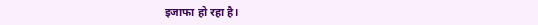इजाफा हो रहा है।